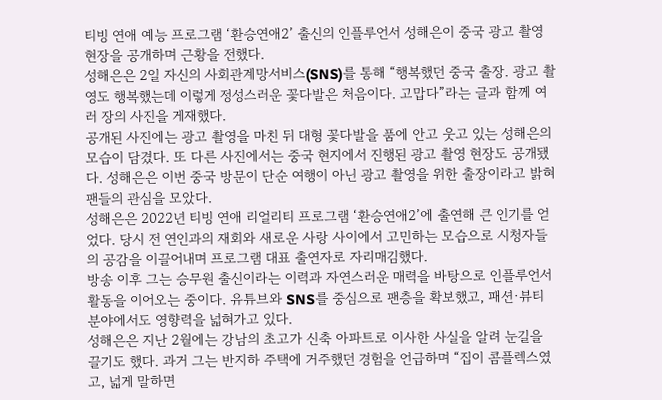티빙 연애 예능 프로그램 ‘환승연애2’ 출신의 인플루언서 성해은이 중국 광고 촬영 현장을 공개하며 근황을 전했다.
성해은은 2일 자신의 사회관계망서비스(SNS)를 통해 “행복했던 중국 출장. 광고 촬영도 행복했는데 이렇게 정성스러운 꽃다발은 처음이다. 고맙다”라는 글과 함께 여러 장의 사진을 게재했다.
공개된 사진에는 광고 촬영을 마친 뒤 대형 꽃다발을 품에 안고 웃고 있는 성해은의 모습이 담겼다. 또 다른 사진에서는 중국 현지에서 진행된 광고 촬영 현장도 공개됐다. 성해은은 이번 중국 방문이 단순 여행이 아닌 광고 촬영을 위한 출장이라고 밝혀 팬들의 관심을 모았다.
성해은은 2022년 티빙 연애 리얼리티 프로그램 ‘환승연애2’에 출연해 큰 인기를 얻었다. 당시 전 연인과의 재회와 새로운 사랑 사이에서 고민하는 모습으로 시청자들의 공감을 이끌어내며 프로그램 대표 출연자로 자리매김했다.
방송 이후 그는 승무원 출신이라는 이력과 자연스러운 매력을 바탕으로 인플루언서 활동을 이어오는 중이다. 유튜브와 SNS를 중심으로 팬층을 확보했고, 패션·뷰티 분야에서도 영향력을 넓혀가고 있다.
성해은은 지난 2월에는 강남의 초고가 신축 아파트로 이사한 사실을 알려 눈길을 끌기도 했다. 과거 그는 반지하 주택에 거주했던 경험을 언급하며 “집이 콤플렉스였고, 넓게 말하면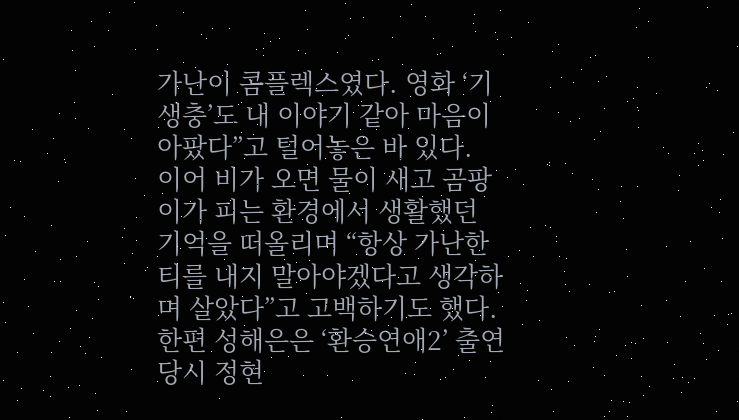가난이 콤플렉스였다. 영화 ‘기생충’도 내 이야기 같아 마음이 아팠다”고 털어놓은 바 있다.
이어 비가 오면 물이 새고 곰팡이가 피는 환경에서 생활했던 기억을 떠올리며 “항상 가난한 티를 내지 말아야겠다고 생각하며 살았다”고 고백하기도 했다.
한편 성해은은 ‘환승연애2’ 출연 당시 정현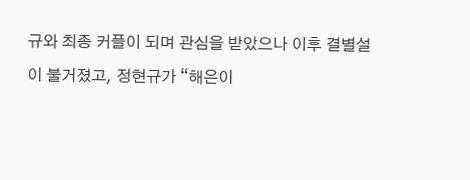규와 최종 커플이 되며 관심을 받았으나 이후 결별설이 불거졌고, 정현규가 “해은이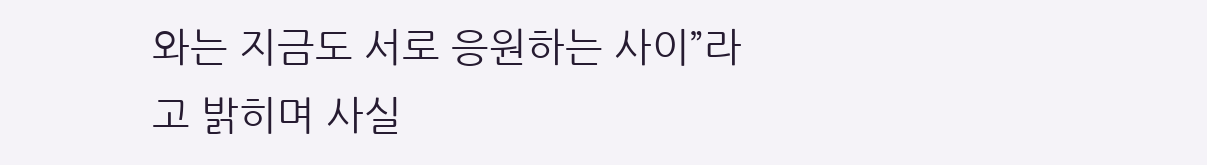와는 지금도 서로 응원하는 사이”라고 밝히며 사실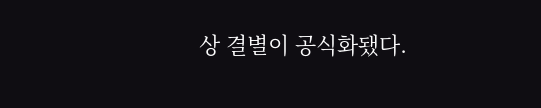상 결별이 공식화됐다.